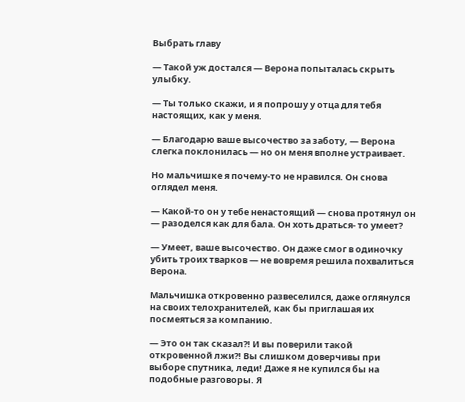Выбрать главу

— Такой уж достался — Верона попыталась скрыть улыбку.

— Ты только скажи, и я попрошу у отца для тебя настоящих, как у меня.

— Благодарю ваше высочество за заботу, — Верона слегка поклонилась — но он меня вполне устраивает.

Но мальчишке я почему-то не нравился. Он снова оглядел меня.

— Какой-то он у тебе ненастоящий — снова протянул он — разоделся как для бала. Он хоть драться- то умеет?

— Умеет, ваше высочество. Он даже смог в одиночку убить троих тварков — не вовремя решила похвалиться Верона.

Мальчишка откровенно развеселился, даже оглянулся на своих телохранителей, как бы приглашая их посмеяться за компанию.

— Это он так сказал?! И вы поверили такой откровенной лжи?! Вы слишком доверчивы при выборе спутника, леди! Даже я не купился бы на подобные разговоры. Я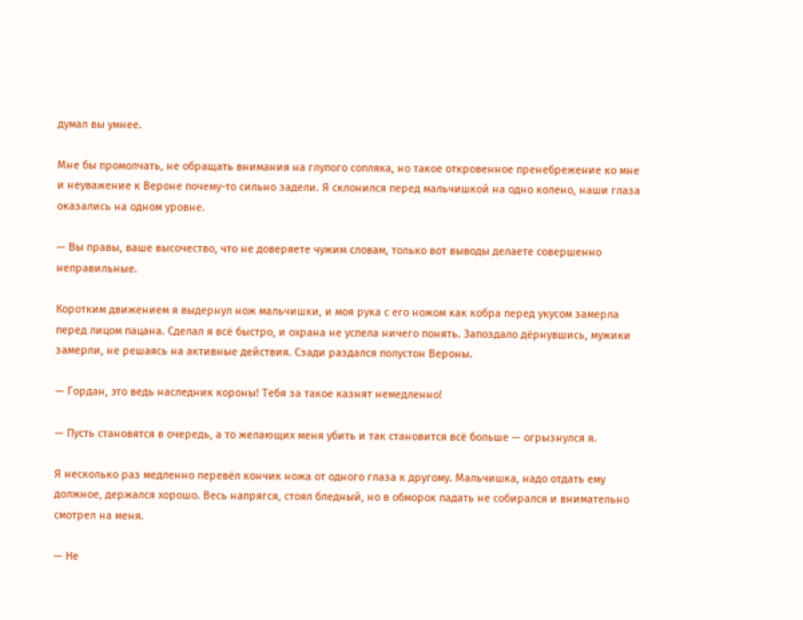думал вы умнее.

Мне бы промолчать, не обращать внимания на глупого сопляка, но такое откровенное пренебрежение ко мне и неуважение к Вероне почему-то сильно задели. Я склонился перед мальчишкой на одно колено, наши глаза оказались на одном уровне.

— Вы правы, ваше высочество, что не доверяете чужим словам, только вот выводы делаете совершенно неправильные.

Коротким движением я выдернул нож мальчишки, и моя рука с его ножом как кобра перед укусом замерла перед лицом пацана. Сделал я всё быстро, и охрана не успела ничего понять. Запоздало дёрнувшись, мужики замерли, не решаясь на активные действия. Сзади раздался полустон Вероны.

— Гордан, это ведь наследник короны! Тебя за такое казнят немедленно!

— Пусть становятся в очередь, а то желающих меня убить и так становится всё больше — огрызнулся я.

Я несколько раз медленно перевёл кончик ножа от одного глаза к другому. Мальчишка, надо отдать ему должное, держался хорошо. Весь напрягся, стоял бледный, но в обморок падать не собирался и внимательно смотрел на меня.

— Не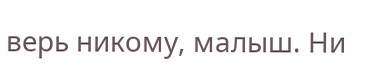верь никому, малыш. Ни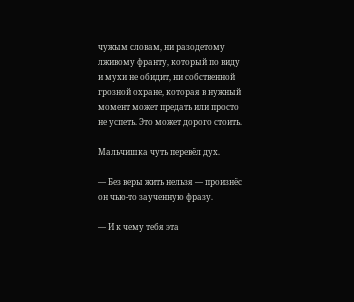чужым словам, ни разодетому лживому франту, который по виду и мухи не обидит, ни собственной грозной охране, которая в нужный момент может предать или просто не успеть. Это может дорого стоить.

Мальчишка чуть перевёл дух.

— Без веры жить нельзя — произнёс он чью-то заученную фразу.

— И к чему тебя эта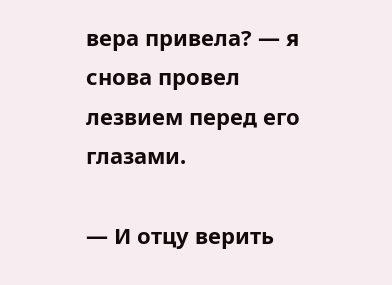вера привела? — я снова провел лезвием перед его глазами.

— И отцу верить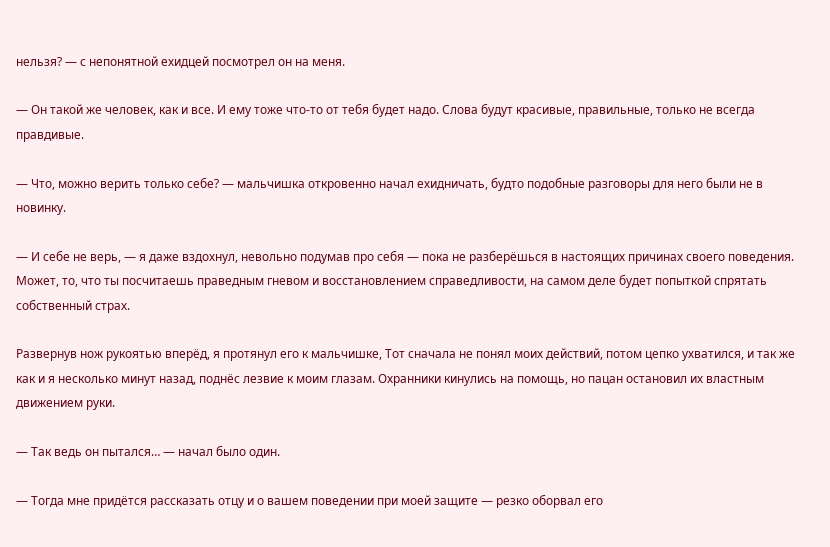нельзя? — с непонятной ехидцей посмотрел он на меня.

— Он такой же человек, как и все. И ему тоже что-то от тебя будет надо. Слова будут красивые, правильные, только не всегда правдивые.

— Что, можно верить только себе? — мальчишка откровенно начал ехидничать, будто подобные разговоры для него были не в новинку.

— И себе не верь, — я даже вздохнул, невольно подумав про себя — пока не разберёшься в настоящих причинах своего поведения. Может, то, что ты посчитаешь праведным гневом и восстановлением справедливости, на самом деле будет попыткой спрятать собственный страх.

Развернув нож рукоятью вперёд, я протянул его к мальчишке, Тот сначала не понял моих действий, потом цепко ухватился, и так же как и я несколько минут назад, поднёс лезвие к моим глазам. Охранники кинулись на помощь, но пацан остановил их властным движением руки.

— Так ведь он пытался… — начал было один.

— Тогда мне придётся рассказать отцу и о вашем поведении при моей защите — резко оборвал его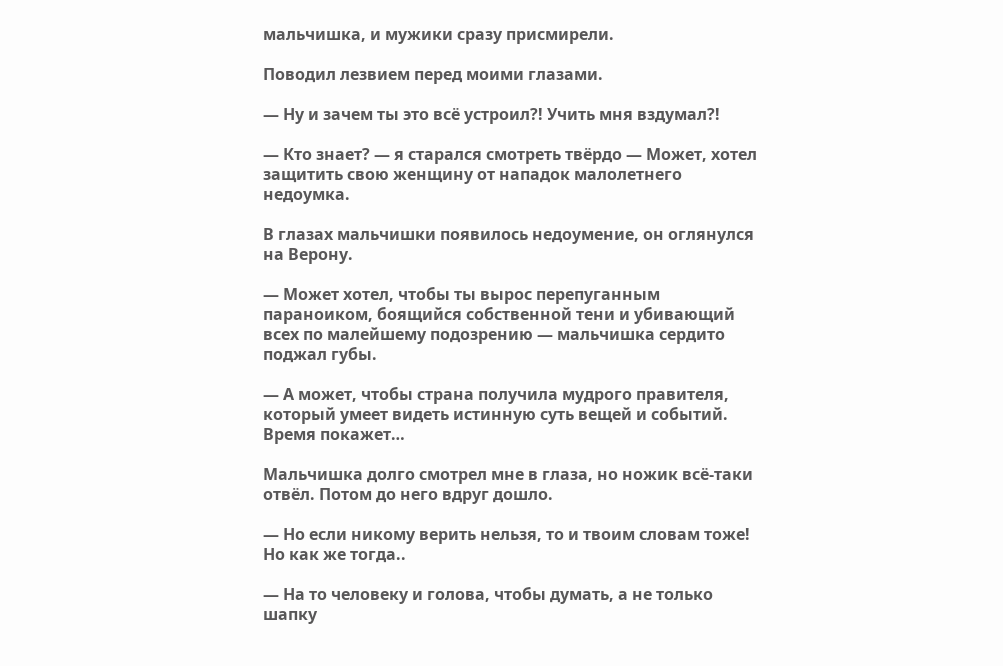мальчишка, и мужики сразу присмирели.

Поводил лезвием перед моими глазами.

— Ну и зачем ты это всё устроил?! Учить мня вздумал?!

— Кто знает? — я старался смотреть твёрдо — Может, хотел защитить свою женщину от нападок малолетнего недоумка.

В глазах мальчишки появилось недоумение, он оглянулся на Верону.

— Может хотел, чтобы ты вырос перепуганным параноиком, боящийся собственной тени и убивающий всех по малейшему подозрению — мальчишка сердито поджал губы.

— А может, чтобы страна получила мудрого правителя, который умеет видеть истинную суть вещей и событий. Время покажет…

Мальчишка долго смотрел мне в глаза, но ножик всё-таки отвёл. Потом до него вдруг дошло.

— Но если никому верить нельзя, то и твоим словам тоже! Но как же тогда..

— На то человеку и голова, чтобы думать, а не только шапку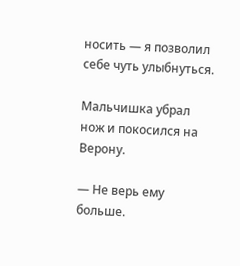носить — я позволил себе чуть улыбнуться.

Мальчишка убрал нож и покосился на Верону.

— Не верь ему больше.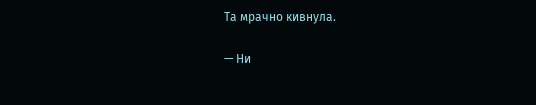Та мрачно кивнула.

— Ни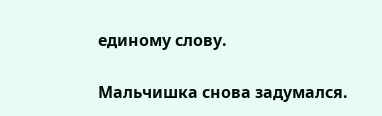единому слову.

Мальчишка снова задумался.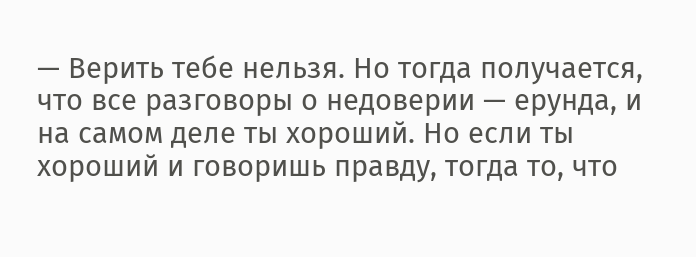— Верить тебе нельзя. Но тогда получается, что все разговоры о недоверии — ерунда, и на самом деле ты хороший. Но если ты хороший и говоришь правду, тогда то, что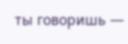ты говоришь —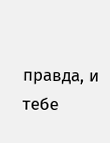правда, и тебе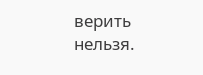верить нельзя.